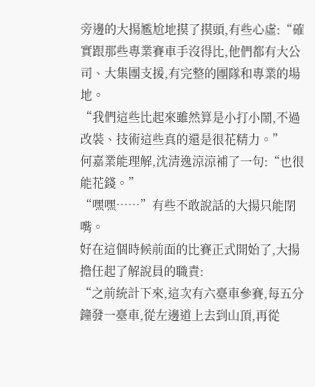旁邊的大揚尷尬地摸了摸頭,有些心虛:“確實跟那些專業賽車手沒得比,他們都有大公司、大集團支援,有完整的團隊和專業的場地。
“我們這些比起來雖然算是小打小鬧,不過改裝、技術這些真的還是很花精力。”
何嘉業能理解,沈清逸涼涼補了一句:“也很能花錢。”
“嘿嘿……”有些不敢說話的大揚只能閉嘴。
好在這個時候前面的比賽正式開始了,大揚擔任起了解說員的職責:
“之前統計下來,這次有六臺車參賽,每五分鐘發一臺車,從左邊道上去到山頂,再從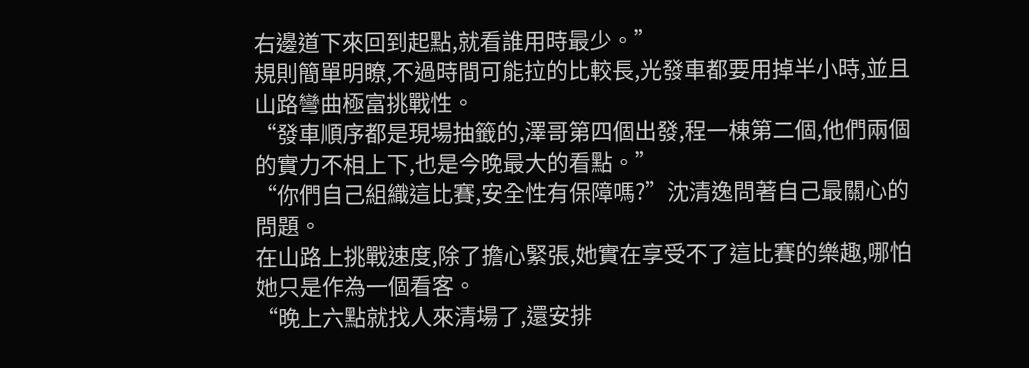右邊道下來回到起點,就看誰用時最少。”
規則簡單明瞭,不過時間可能拉的比較長,光發車都要用掉半小時,並且山路彎曲極富挑戰性。
“發車順序都是現場抽籤的,澤哥第四個出發,程一棟第二個,他們兩個的實力不相上下,也是今晚最大的看點。”
“你們自己組織這比賽,安全性有保障嗎?”沈清逸問著自己最關心的問題。
在山路上挑戰速度,除了擔心緊張,她實在享受不了這比賽的樂趣,哪怕她只是作為一個看客。
“晚上六點就找人來清場了,還安排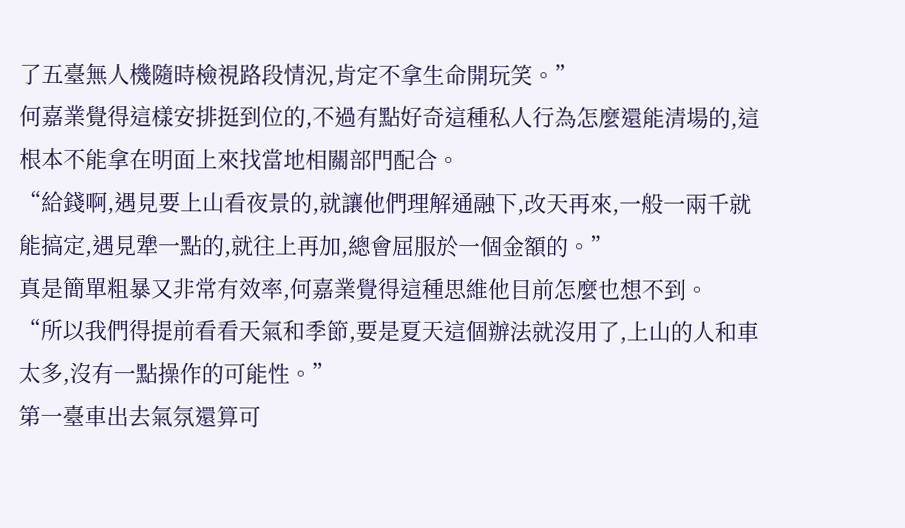了五臺無人機隨時檢視路段情況,肯定不拿生命開玩笑。”
何嘉業覺得這樣安排挺到位的,不過有點好奇這種私人行為怎麼還能清場的,這根本不能拿在明面上來找當地相關部門配合。
“給錢啊,遇見要上山看夜景的,就讓他們理解通融下,改天再來,一般一兩千就能搞定,遇見犟一點的,就往上再加,總會屈服於一個金額的。”
真是簡單粗暴又非常有效率,何嘉業覺得這種思維他目前怎麼也想不到。
“所以我們得提前看看天氣和季節,要是夏天這個辦法就沒用了,上山的人和車太多,沒有一點操作的可能性。”
第一臺車出去氣氛還算可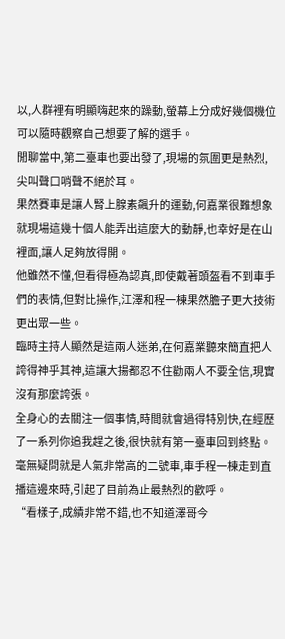以,人群裡有明顯嗨起來的躁動,螢幕上分成好幾個機位可以隨時觀察自己想要了解的選手。
閒聊當中,第二臺車也要出發了,現場的氛圍更是熱烈,尖叫聲口哨聲不絕於耳。
果然賽車是讓人腎上腺素飆升的運動,何嘉業很難想象就現場這幾十個人能弄出這麼大的動靜,也幸好是在山裡面,讓人足夠放得開。
他雖然不懂,但看得極為認真,即使戴著頭盔看不到車手們的表情,但對比操作,江澤和程一棟果然膽子更大技術更出眾一些。
臨時主持人顯然是這兩人迷弟,在何嘉業聽來簡直把人誇得神乎其神,這讓大揚都忍不住勸兩人不要全信,現實沒有那麼誇張。
全身心的去關注一個事情,時間就會過得特別快,在經歷了一系列你追我趕之後,很快就有第一臺車回到終點。
毫無疑問就是人氣非常高的二號車,車手程一棟走到直播這邊來時,引起了目前為止最熱烈的歡呼。
“看樣子,成績非常不錯,也不知道澤哥今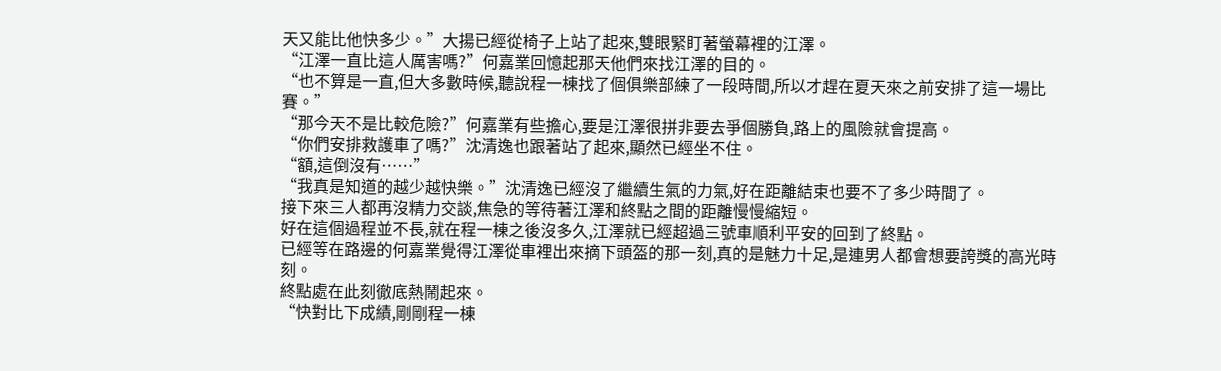天又能比他快多少。”大揚已經從椅子上站了起來,雙眼緊盯著螢幕裡的江澤。
“江澤一直比這人厲害嗎?”何嘉業回憶起那天他們來找江澤的目的。
“也不算是一直,但大多數時候,聽說程一棟找了個俱樂部練了一段時間,所以才趕在夏天來之前安排了這一場比賽。”
“那今天不是比較危險?”何嘉業有些擔心,要是江澤很拼非要去爭個勝負,路上的風險就會提高。
“你們安排救護車了嗎?”沈清逸也跟著站了起來,顯然已經坐不住。
“額,這倒沒有……”
“我真是知道的越少越快樂。”沈清逸已經沒了繼續生氣的力氣,好在距離結束也要不了多少時間了。
接下來三人都再沒精力交談,焦急的等待著江澤和終點之間的距離慢慢縮短。
好在這個過程並不長,就在程一棟之後沒多久,江澤就已經超過三號車順利平安的回到了終點。
已經等在路邊的何嘉業覺得江澤從車裡出來摘下頭盔的那一刻,真的是魅力十足,是連男人都會想要誇獎的高光時刻。
終點處在此刻徹底熱鬧起來。
“快對比下成績,剛剛程一棟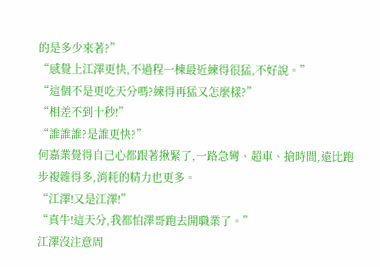的是多少來著?”
“感覺上江澤更快,不過程一棟最近練得很猛,不好說。”
“這個不是更吃天分嗎?練得再猛又怎麼樣?”
“相差不到十秒!”
“誰誰誰?是誰更快?”
何嘉業覺得自己心都跟著揪緊了,一路急彎、超車、搶時間,遠比跑步複雜得多,消耗的精力也更多。
“江澤!又是江澤!”
“真牛!這天分,我都怕澤哥跑去開職業了。”
江澤沒注意周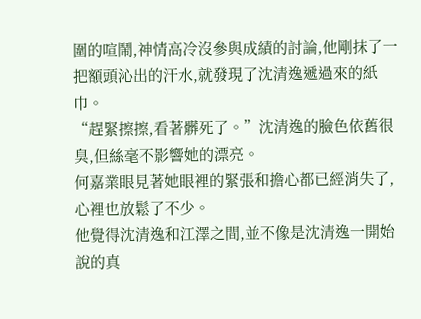圍的喧鬧,神情高冷沒參與成績的討論,他剛抹了一把額頭沁出的汗水,就發現了沈清逸遞過來的紙巾。
“趕緊擦擦,看著髒死了。”沈清逸的臉色依舊很臭,但絲毫不影響她的漂亮。
何嘉業眼見著她眼裡的緊張和擔心都已經消失了,心裡也放鬆了不少。
他覺得沈清逸和江澤之間,並不像是沈清逸一開始說的真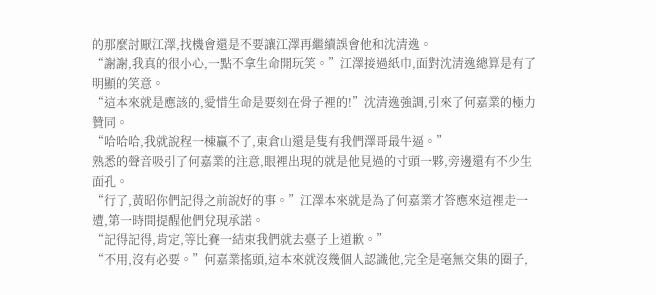的那麼討厭江澤,找機會還是不要讓江澤再繼續誤會他和沈清逸。
“謝謝,我真的很小心,一點不拿生命開玩笑。”江澤接過紙巾,面對沈清逸總算是有了明顯的笑意。
“這本來就是應該的,愛惜生命是要刻在骨子裡的!”沈清逸強調,引來了何嘉業的極力贊同。
“哈哈哈,我就說程一棟贏不了,東倉山還是隻有我們澤哥最牛逼。”
熟悉的聲音吸引了何嘉業的注意,眼裡出現的就是他見過的寸頭一夥,旁邊還有不少生面孔。
“行了,黃昭你們記得之前說好的事。”江澤本來就是為了何嘉業才答應來這裡走一遭,第一時間提醒他們兌現承諾。
“記得記得,肯定,等比賽一結束我們就去臺子上道歉。”
“不用,沒有必要。”何嘉業搖頭,這本來就沒幾個人認識他,完全是毫無交集的圈子,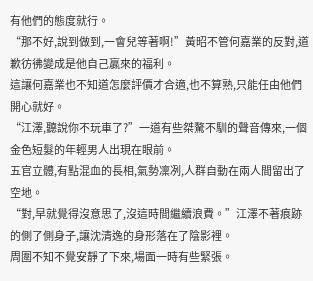有他們的態度就行。
“那不好,說到做到,一會兒等著啊!”黃昭不管何嘉業的反對,道歉彷彿變成是他自己贏來的福利。
這讓何嘉業也不知道怎麼評價才合適,也不算熟,只能任由他們開心就好。
“江澤,聽說你不玩車了?”一道有些桀驁不馴的聲音傳來,一個金色短髮的年輕男人出現在眼前。
五官立體,有點混血的長相,氣勢凜冽,人群自動在兩人間留出了空地。
“對,早就覺得沒意思了,沒這時間繼續浪費。”江澤不著痕跡的側了側身子,讓沈清逸的身形落在了陰影裡。
周圍不知不覺安靜了下來,場面一時有些緊張。